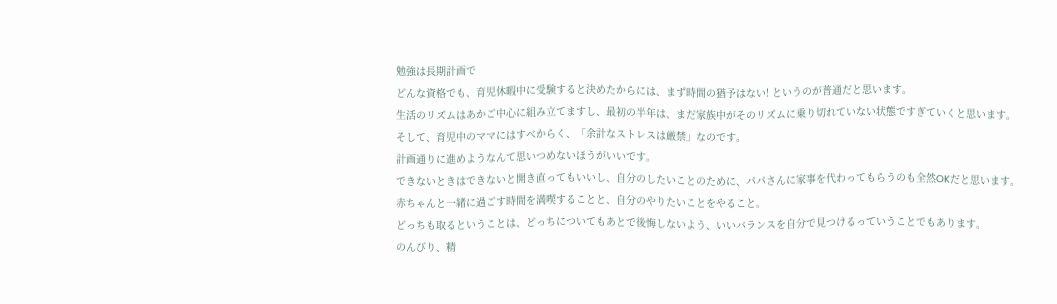勉強は長期計画で
どんな資格でも、育児休暇中に受験すると決めたからには、まず時間の猶予はない! というのが普通だと思います。
生活のリズムはあかご中心に組み立てますし、最初の半年は、まだ家族中がそのリズムに乗り切れていない状態ですぎていくと思います。
そして、育児中のママにはすべからく、「余計なストレスは厳禁」なのです。
計画通りに進めようなんて思いつめないほうがいいです。
できないときはできないと開き直ってもいいし、自分のしたいことのために、パパさんに家事を代わってもらうのも全然OKだと思います。
赤ちゃんと一緒に過ごす時間を満喫することと、自分のやりたいことをやること。
どっちも取るということは、どっちについてもあとで後悔しないよう、いいバランスを自分で見つけるっていうことでもあります。
のんびり、精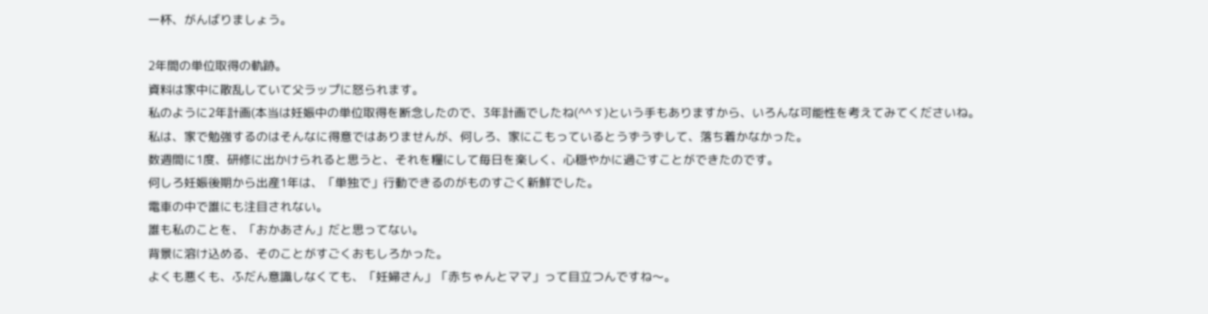一杯、がんばりましょう。

2年間の単位取得の軌跡。
資料は家中に散乱していて父ラップに怒られます。
私のように2年計画(本当は妊娠中の単位取得を断念したので、3年計画でしたね(^^ゞ)という手もありますから、いろんな可能性を考えてみてくださいね。
私は、家で勉強するのはそんなに得意ではありませんが、何しろ、家にこもっているとうずうずして、落ち着かなかった。
数週間に1度、研修に出かけられると思うと、それを糧にして毎日を楽しく、心穏やかに過ごすことができたのです。
何しろ妊娠後期から出産1年は、「単独で」行動できるのがものすごく新鮮でした。
電車の中で誰にも注目されない。
誰も私のことを、「おかあさん」だと思ってない。
背景に溶け込める、そのことがすごくおもしろかった。
よくも悪くも、ふだん意識しなくても、「妊婦さん」「赤ちゃんとママ」って目立つんですね〜。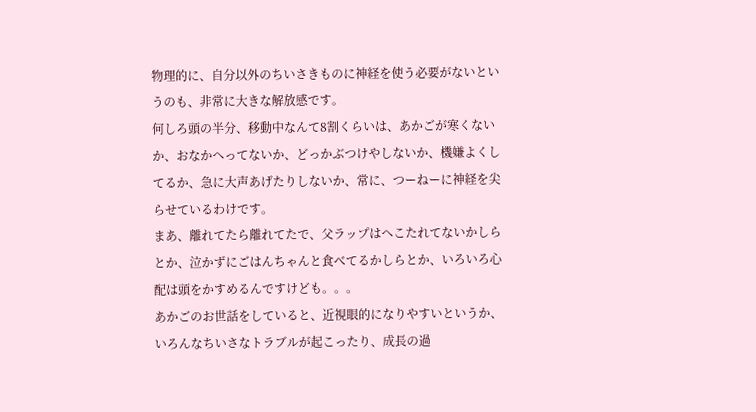物理的に、自分以外のちいさきものに神経を使う必要がないというのも、非常に大きな解放感です。
何しろ頭の半分、移動中なんて8割くらいは、あかごが寒くないか、おなかへってないか、どっかぶつけやしないか、機嫌よくしてるか、急に大声あげたりしないか、常に、つーねーに神経を尖らせているわけです。
まあ、離れてたら離れてたで、父ラップはへこたれてないかしらとか、泣かずにごはんちゃんと食べてるかしらとか、いろいろ心配は頭をかすめるんですけども。。。
あかごのお世話をしていると、近視眼的になりやすいというか、いろんなちいさなトラブルが起こったり、成長の過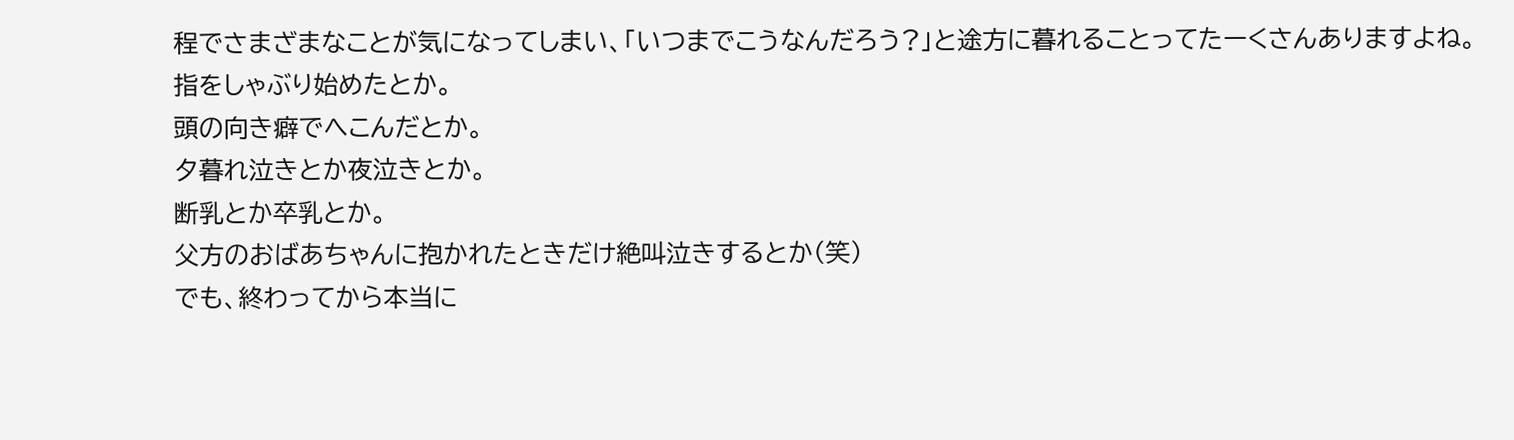程でさまざまなことが気になってしまい、「いつまでこうなんだろう?」と途方に暮れることってたーくさんありますよね。
指をしゃぶり始めたとか。
頭の向き癖でへこんだとか。
夕暮れ泣きとか夜泣きとか。
断乳とか卒乳とか。
父方のおばあちゃんに抱かれたときだけ絶叫泣きするとか(笑)
でも、終わってから本当に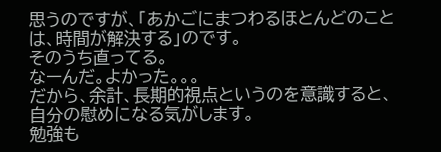思うのですが、「あかごにまつわるほとんどのことは、時間が解決する」のです。
そのうち直ってる。
なーんだ。よかった。。。
だから、余計、長期的視点というのを意識すると、自分の慰めになる気がします。
勉強も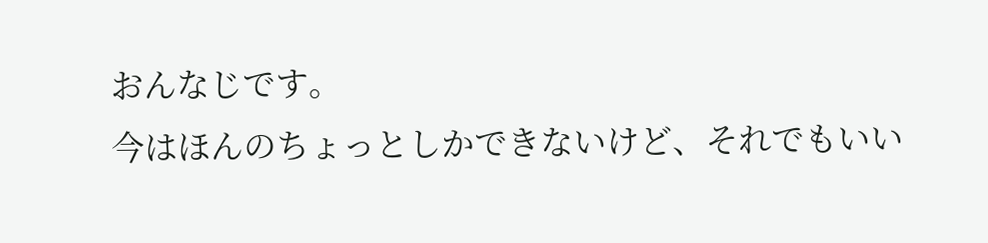おんなじです。
今はほんのちょっとしかできないけど、それでもいい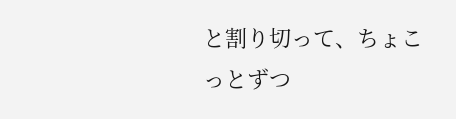と割り切って、ちょこっとずつ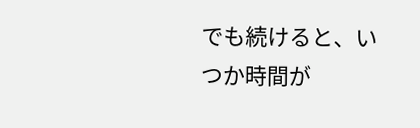でも続けると、いつか時間が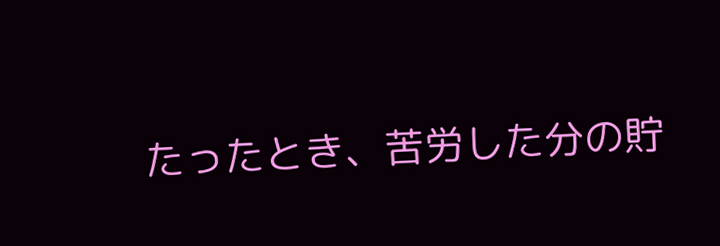たったとき、苦労した分の貯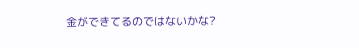金ができてるのではないかな?